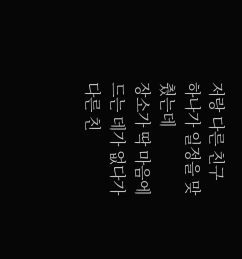저랑 다른 친구 하나가 일정을 맞췄는데
장소가 딱 마음에 드는 데가 없다가
다른 친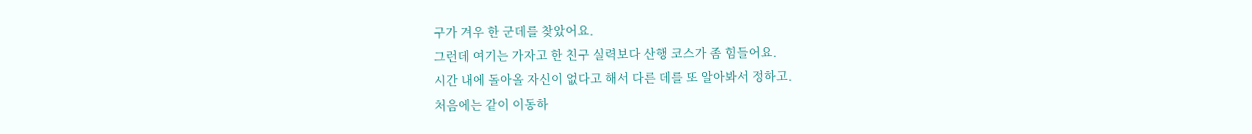구가 겨우 한 군데를 찾았어요.
그런데 여기는 가자고 한 친구 실력보다 산행 코스가 좀 힘들어요.
시간 내에 돌아올 자신이 없다고 해서 다른 데를 또 알아봐서 정하고.
처음에는 같이 이동하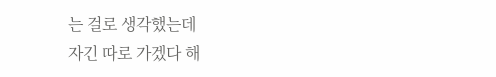는 걸로 생각했는데
자긴 따로 가겠다 해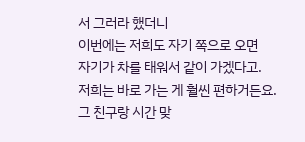서 그러라 했더니
이번에는 저희도 자기 쪽으로 오면
자기가 차를 태워서 같이 가겠다고.
저희는 바로 가는 게 훨씬 편하거든요.
그 친구랑 시간 맞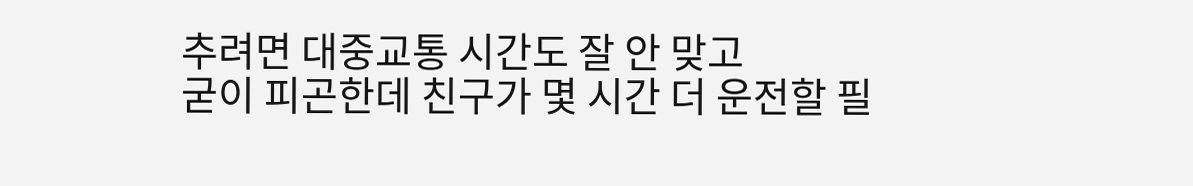추려면 대중교통 시간도 잘 안 맞고
굳이 피곤한데 친구가 몇 시간 더 운전할 필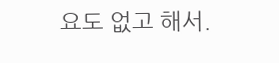요도 없고 해서.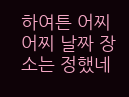하여튼 어찌어찌 날짜 장소는 정했네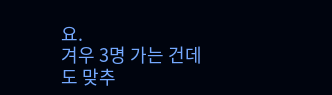요.
겨우 3명 가는 건데도 맞추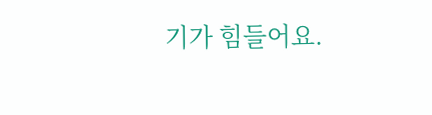기가 힘들어요.